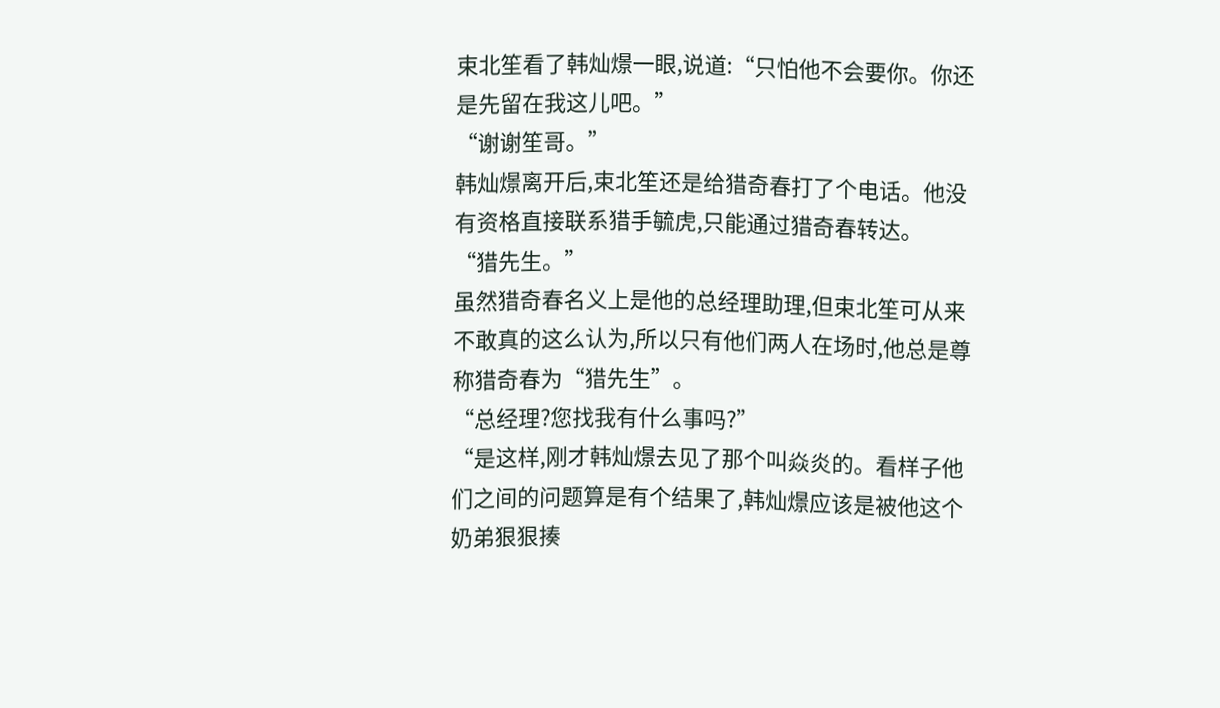束北笙看了韩灿燝一眼,说道:“只怕他不会要你。你还是先留在我这儿吧。”
“谢谢笙哥。”
韩灿燝离开后,束北笙还是给猎奇春打了个电话。他没有资格直接联系猎手毓虎,只能通过猎奇春转达。
“猎先生。”
虽然猎奇春名义上是他的总经理助理,但束北笙可从来不敢真的这么认为,所以只有他们两人在场时,他总是尊称猎奇春为“猎先生”。
“总经理?您找我有什么事吗?”
“是这样,刚才韩灿燝去见了那个叫焱炎的。看样子他们之间的问题算是有个结果了,韩灿燝应该是被他这个奶弟狠狠揍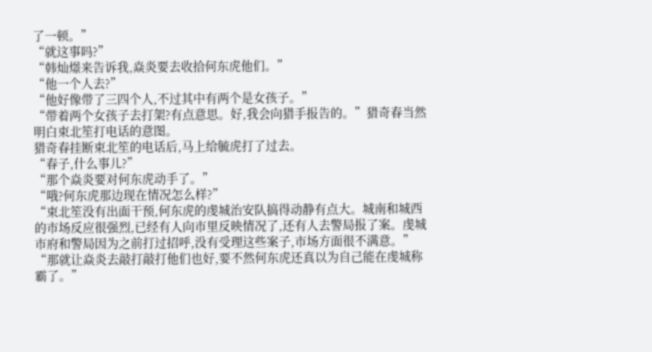了一顿。”
“就这事吗?”
“韩灿燝来告诉我,焱炎要去收拾何东虎他们。”
“他一个人去?”
“他好像带了三四个人,不过其中有两个是女孩子。”
“带着两个女孩子去打架?有点意思。好,我会向猎手报告的。”猎奇春当然明白束北笙打电话的意图。
猎奇春挂断束北笙的电话后,马上给毓虎打了过去。
“春子,什么事儿?”
“那个焱炎要对何东虎动手了。”
“哦?何东虎那边现在情况怎么样?”
“束北笙没有出面干预,何东虎的虔城治安队搞得动静有点大。城南和城西的市场反应很强烈,已经有人向市里反映情况了,还有人去警局报了案。虔城市府和警局因为之前打过招呼,没有受理这些案子,市场方面很不满意。”
“那就让焱炎去敲打敲打他们也好,要不然何东虎还真以为自己能在虔城称霸了。”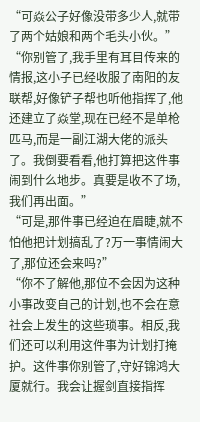“可焱公子好像没带多少人,就带了两个姑娘和两个毛头小伙。”
“你别管了,我手里有耳目传来的情报,这小子已经收服了南阳的友联帮,好像铲子帮也听他指挥了,他还建立了焱堂,现在已经不是单枪匹马,而是一副江湖大佬的派头了。我倒要看看,他打算把这件事闹到什么地步。真要是收不了场,我们再出面。”
“可是,那件事已经迫在眉睫,就不怕他把计划搞乱了?万一事情闹大了,那位还会来吗?”
“你不了解他,那位不会因为这种小事改变自己的计划,也不会在意社会上发生的这些琐事。相反,我们还可以利用这件事为计划打掩护。这件事你别管了,守好锦鸿大厦就行。我会让握剑直接指挥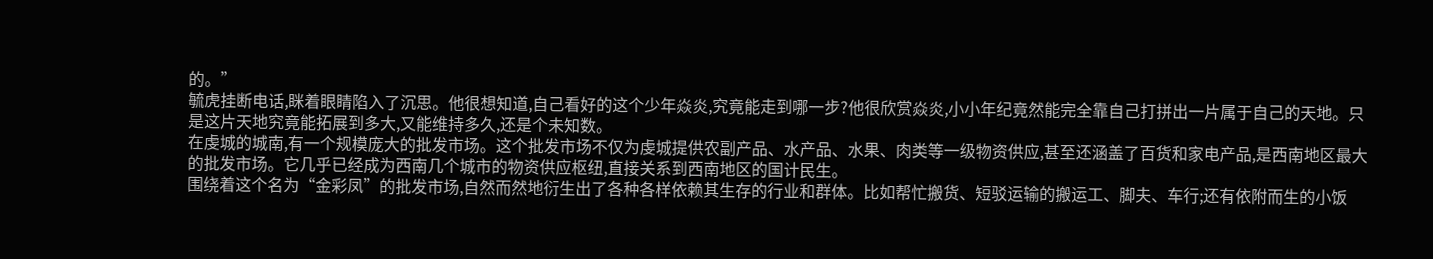的。”
毓虎挂断电话,眯着眼睛陷入了沉思。他很想知道,自己看好的这个少年焱炎,究竟能走到哪一步?他很欣赏焱炎,小小年纪竟然能完全靠自己打拼出一片属于自己的天地。只是这片天地究竟能拓展到多大,又能维持多久,还是个未知数。
在虔城的城南,有一个规模庞大的批发市场。这个批发市场不仅为虔城提供农副产品、水产品、水果、肉类等一级物资供应,甚至还涵盖了百货和家电产品,是西南地区最大的批发市场。它几乎已经成为西南几个城市的物资供应枢纽,直接关系到西南地区的国计民生。
围绕着这个名为“金彩凤”的批发市场,自然而然地衍生出了各种各样依赖其生存的行业和群体。比如帮忙搬货、短驳运输的搬运工、脚夫、车行;还有依附而生的小饭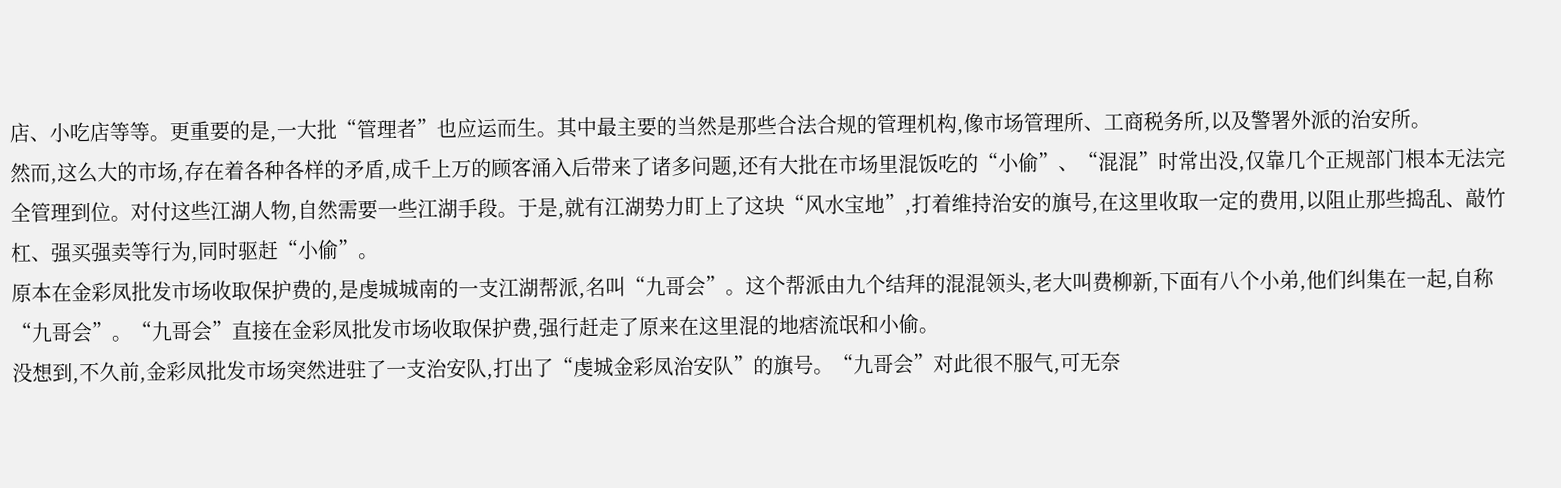店、小吃店等等。更重要的是,一大批“管理者”也应运而生。其中最主要的当然是那些合法合规的管理机构,像市场管理所、工商税务所,以及警署外派的治安所。
然而,这么大的市场,存在着各种各样的矛盾,成千上万的顾客涌入后带来了诸多问题,还有大批在市场里混饭吃的“小偷”、“混混”时常出没,仅靠几个正规部门根本无法完全管理到位。对付这些江湖人物,自然需要一些江湖手段。于是,就有江湖势力盯上了这块“风水宝地”,打着维持治安的旗号,在这里收取一定的费用,以阻止那些捣乱、敲竹杠、强买强卖等行为,同时驱赶“小偷”。
原本在金彩凤批发市场收取保护费的,是虔城城南的一支江湖帮派,名叫“九哥会”。这个帮派由九个结拜的混混领头,老大叫费柳新,下面有八个小弟,他们纠集在一起,自称“九哥会”。“九哥会”直接在金彩凤批发市场收取保护费,强行赶走了原来在这里混的地痞流氓和小偷。
没想到,不久前,金彩凤批发市场突然进驻了一支治安队,打出了“虔城金彩凤治安队”的旗号。“九哥会”对此很不服气,可无奈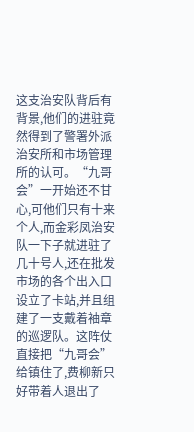这支治安队背后有背景,他们的进驻竟然得到了警署外派治安所和市场管理所的认可。“九哥会”一开始还不甘心,可他们只有十来个人,而金彩凤治安队一下子就进驻了几十号人,还在批发市场的各个出入口设立了卡站,并且组建了一支戴着袖章的巡逻队。这阵仗直接把“九哥会”给镇住了,费柳新只好带着人退出了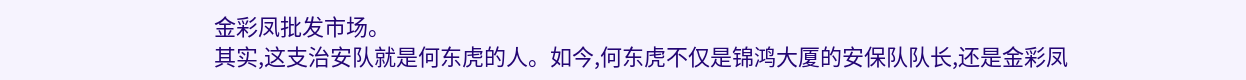金彩凤批发市场。
其实,这支治安队就是何东虎的人。如今,何东虎不仅是锦鸿大厦的安保队队长,还是金彩凤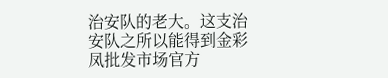治安队的老大。这支治安队之所以能得到金彩凤批发市场官方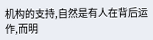机构的支持,自然是有人在背后运作,而明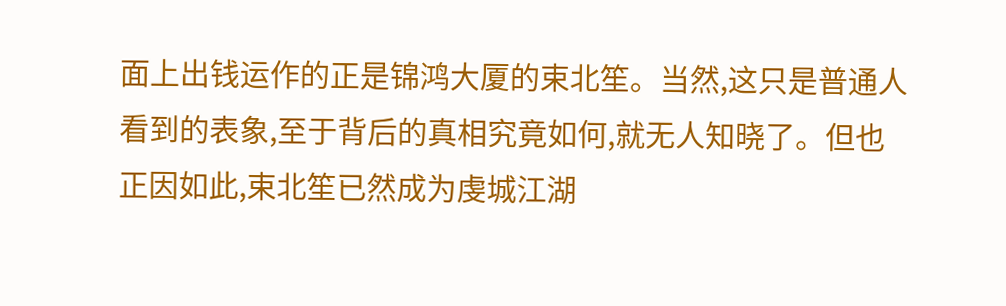面上出钱运作的正是锦鸿大厦的束北笙。当然,这只是普通人看到的表象,至于背后的真相究竟如何,就无人知晓了。但也正因如此,束北笙已然成为虔城江湖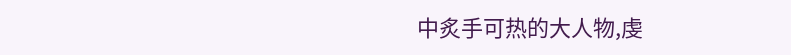中炙手可热的大人物,虔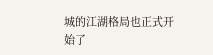城的江湖格局也正式开始了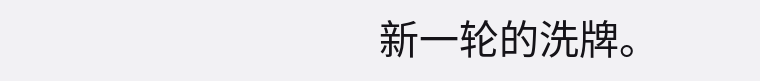新一轮的洗牌。